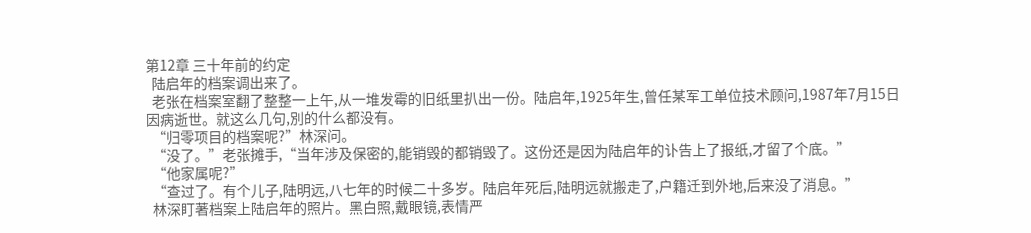第12章 三十年前的约定
  陆启年的档案调出来了。
  老张在档案室翻了整整一上午,从一堆发霉的旧纸里扒出一份。陆启年,1925年生,曾任某军工单位技术顾问,1987年7月15日因病逝世。就这么几句,別的什么都没有。
  “归零项目的档案呢?”林深问。
  “没了。”老张摊手,“当年涉及保密的,能销毁的都销毁了。这份还是因为陆启年的讣告上了报纸,才留了个底。”
  “他家属呢?”
  “查过了。有个儿子,陆明远,八七年的时候二十多岁。陆启年死后,陆明远就搬走了,户籍迁到外地,后来没了消息。”
  林深盯著档案上陆启年的照片。黑白照,戴眼镜,表情严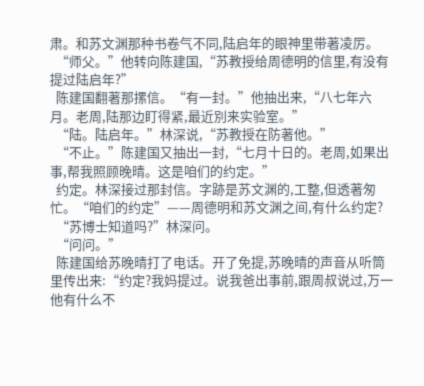肃。和苏文渊那种书卷气不同,陆启年的眼神里带著凌厉。
  “师父。”他转向陈建国,“苏教授给周德明的信里,有没有提过陆启年?”
  陈建国翻著那摞信。“有一封。”他抽出来,“八七年六月。老周,陆那边盯得紧,最近別来实验室。”
  “陆。陆启年。”林深说,“苏教授在防著他。”
  “不止。”陈建国又抽出一封,“七月十日的。老周,如果出事,帮我照顾晚晴。这是咱们的约定。”
  约定。林深接过那封信。字跡是苏文渊的,工整,但透著匆忙。“咱们的约定”——周德明和苏文渊之间,有什么约定?
  “苏博士知道吗?”林深问。
  “问问。”
  陈建国给苏晚晴打了电话。开了免提,苏晚晴的声音从听筒里传出来:“约定?我妈提过。说我爸出事前,跟周叔说过,万一他有什么不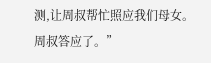测,让周叔帮忙照应我们母女。周叔答应了。”